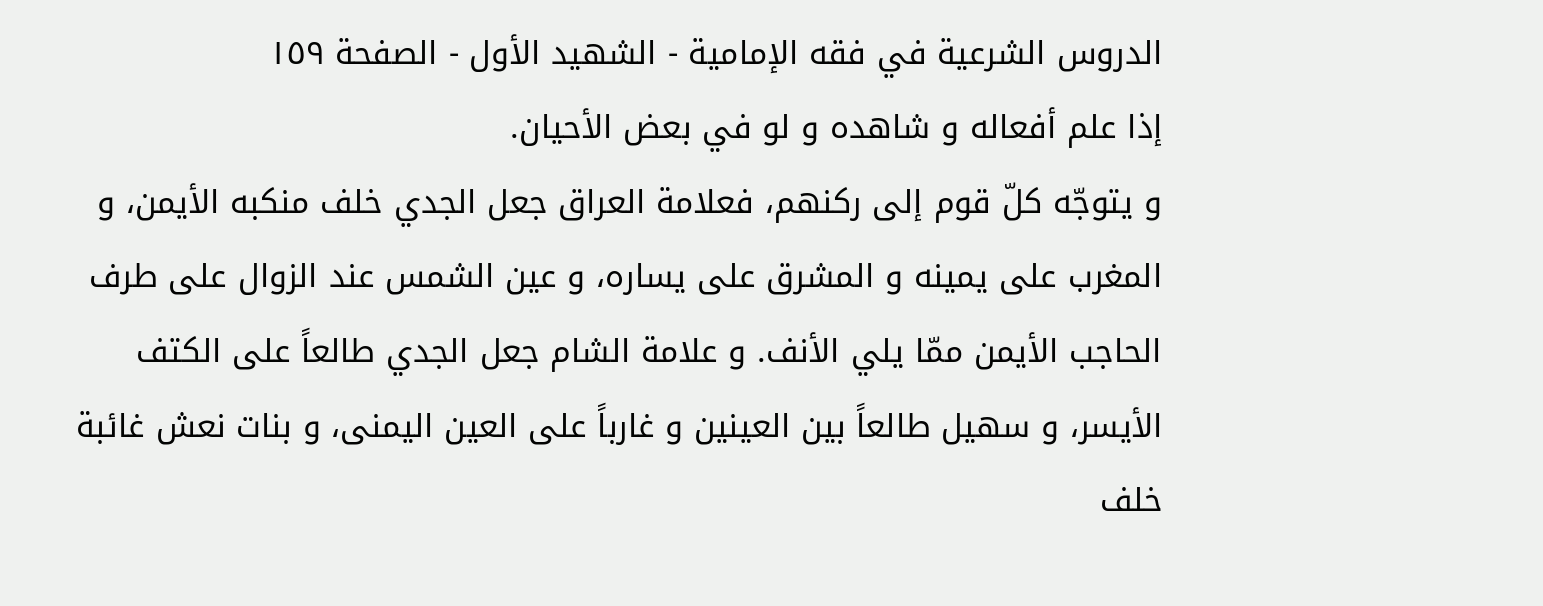الدروس الشرعية في فقه الإمامية - الشهيد الأول - الصفحة ١٥٩
إذا علم أفعاله و شاهده و لو في بعض الأحيان.
و يتوجّه كلّ قوم إلى ركنهم، فعلامة العراق جعل الجدي خلف منكبه الأيمن، و المغرب على يمينه و المشرق على يساره، و عين الشمس عند الزوال على طرف الحاجب الأيمن ممّا يلي الأنف. و علامة الشام جعل الجدي طالعاً على الكتف الأيسر، و سهيل طالعاً بين العينين و غارباً على العين اليمنى، و بنات نعش غائبة خلف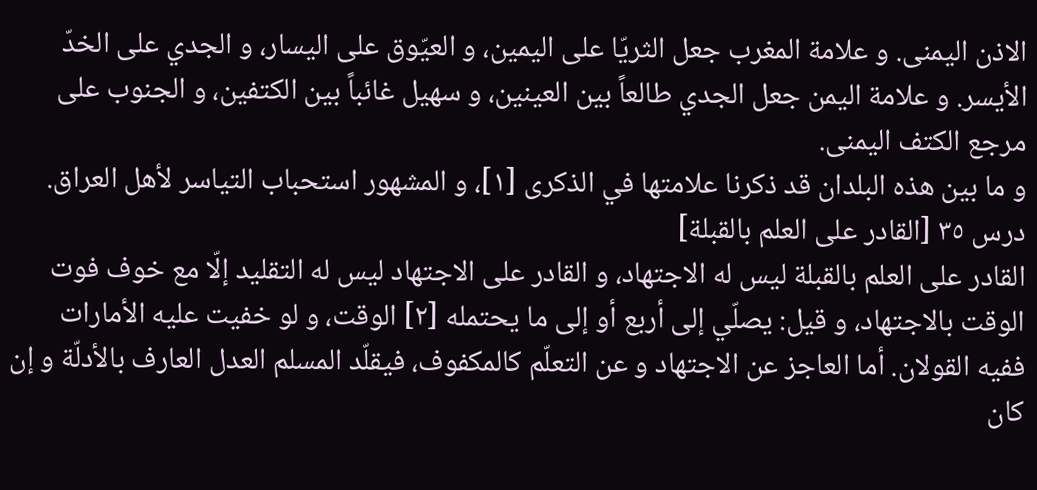الاذن اليمنى. و علامة المغرب جعل الثريّا على اليمين، و العيّوق على اليسار، و الجدي على الخدّ الأيسر. و علامة اليمن جعل الجدي طالعاً بين العينين، و سهيل غائباً بين الكتفين، و الجنوب على مرجع الكتف اليمنى.
و ما بين هذه البلدان قد ذكرنا علامتها في الذكرى [١]، و المشهور استحباب التياسر لأهل العراق.
درس ٣٥ [القادر على العلم بالقبلة]
القادر على العلم بالقبلة ليس له الاجتهاد، و القادر على الاجتهاد ليس له التقليد إلّا مع خوف فوت الوقت بالاجتهاد، و قيل: يصلّي إلى أربع أو إلى ما يحتمله [٢] الوقت، و لو خفيت عليه الأمارات ففيه القولان. أما العاجز عن الاجتهاد و عن التعلّم كالمكفوف، فيقلّد المسلم العدل العارف بالأدلّة و إن كان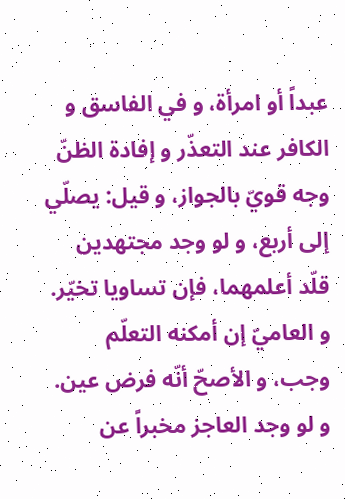عبداً أو امرأة، و في الفاسق و الكافر عند التعذّر و إفادة الظنّ وجه قويّ بالجواز، و قيل: يصلّي إلى أربع، و لو وجد مجتهدين قلّد أعلمهما، فإن تساويا تخيّر. و العاميّ إن أمكنه التعلّم وجب، و الأصحّ أنّه فرض عين.
و لو وجد العاجز مخبراً عن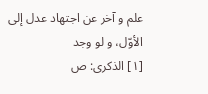علم و آخر عن اجتهاد عدل إلى الأوّل، و لو وجد
[١] الذكرى: ص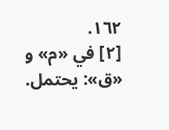١٦٢.
[٢] في «م» و «ق»: يحتمل.